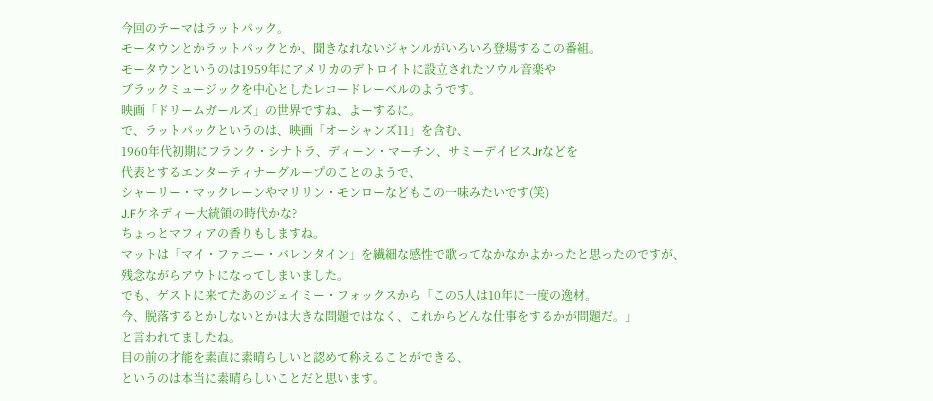今回のテーマはラットパック。
モータウンとかラットパックとか、聞きなれないジャンルがいろいろ登場するこの番組。
モータウンというのは1959年にアメリカのデトロイトに設立されたソウル音楽や
ブラックミュージックを中心としたレコードレーベルのようです。
映画「ドリームガールズ」の世界ですね、よーするに。
で、ラットパックというのは、映画「オーシャンズ11」を含む、
1960年代初期にフランク・シナトラ、ディーン・マーチン、サミーデイビスJrなどを
代表とするエンターティナーグループのことのようで、
シャーリー・マックレーンやマリリン・モンローなどもこの一味みたいです(笑)
J.Fケネディー大統領の時代かな?
ちょっとマフィアの香りもしますね。
マットは「マイ・ファニー・バレンタイン」を繊細な感性で歌ってなかなかよかったと思ったのですが、
残念ながらアウトになってしまいました。
でも、ゲストに来てたあのジェイミー・フォックスから「この5人は10年に一度の逸材。
今、脱落するとかしないとかは大きな問題ではなく、これからどんな仕事をするかが問題だ。」
と言われてましたね。
目の前の才能を素直に素晴らしいと認めて称えることができる、
というのは本当に素晴らしいことだと思います。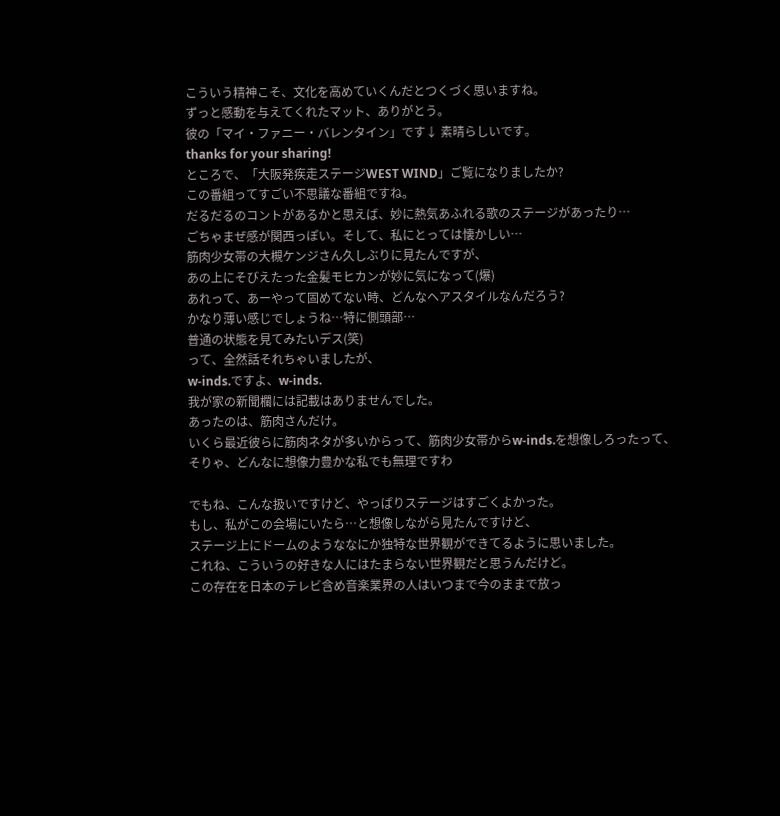こういう精神こそ、文化を高めていくんだとつくづく思いますね。
ずっと感動を与えてくれたマット、ありがとう。
彼の「マイ・ファニー・バレンタイン」です↓ 素晴らしいです。
thanks for your sharing!
ところで、「大阪発疾走ステージWEST WIND」ご覧になりましたか?
この番組ってすごい不思議な番組ですね。
だるだるのコントがあるかと思えば、妙に熱気あふれる歌のステージがあったり…
ごちゃまぜ感が関西っぽい。そして、私にとっては懐かしい…
筋肉少女帯の大槻ケンジさん久しぶりに見たんですが、
あの上にそびえたった金髪モヒカンが妙に気になって(爆)
あれって、あーやって固めてない時、どんなヘアスタイルなんだろう?
かなり薄い感じでしょうね…特に側頭部…
普通の状態を見てみたいデス(笑)
って、全然話それちゃいましたが、
w-inds.ですよ、w-inds.
我が家の新聞欄には記載はありませんでした。
あったのは、筋肉さんだけ。
いくら最近彼らに筋肉ネタが多いからって、筋肉少女帯からw-inds.を想像しろったって、
そりゃ、どんなに想像力豊かな私でも無理ですわ

でもね、こんな扱いですけど、やっぱりステージはすごくよかった。
もし、私がこの会場にいたら…と想像しながら見たんですけど、
ステージ上にドームのようななにか独特な世界観ができてるように思いました。
これね、こういうの好きな人にはたまらない世界観だと思うんだけど。
この存在を日本のテレビ含め音楽業界の人はいつまで今のままで放っ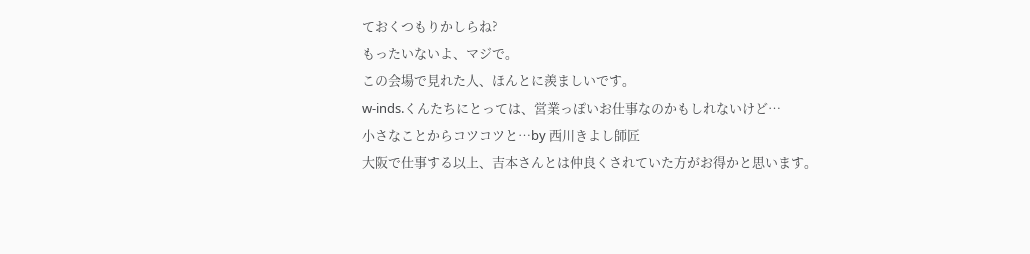ておくつもりかしらね?
もったいないよ、マジで。
この会場で見れた人、ほんとに羨ましいです。
w-inds.くんたちにとっては、営業っぽいお仕事なのかもしれないけど…
小さなことからコツコツと…by 西川きよし師匠
大阪で仕事する以上、吉本さんとは仲良くされていた方がお得かと思います。